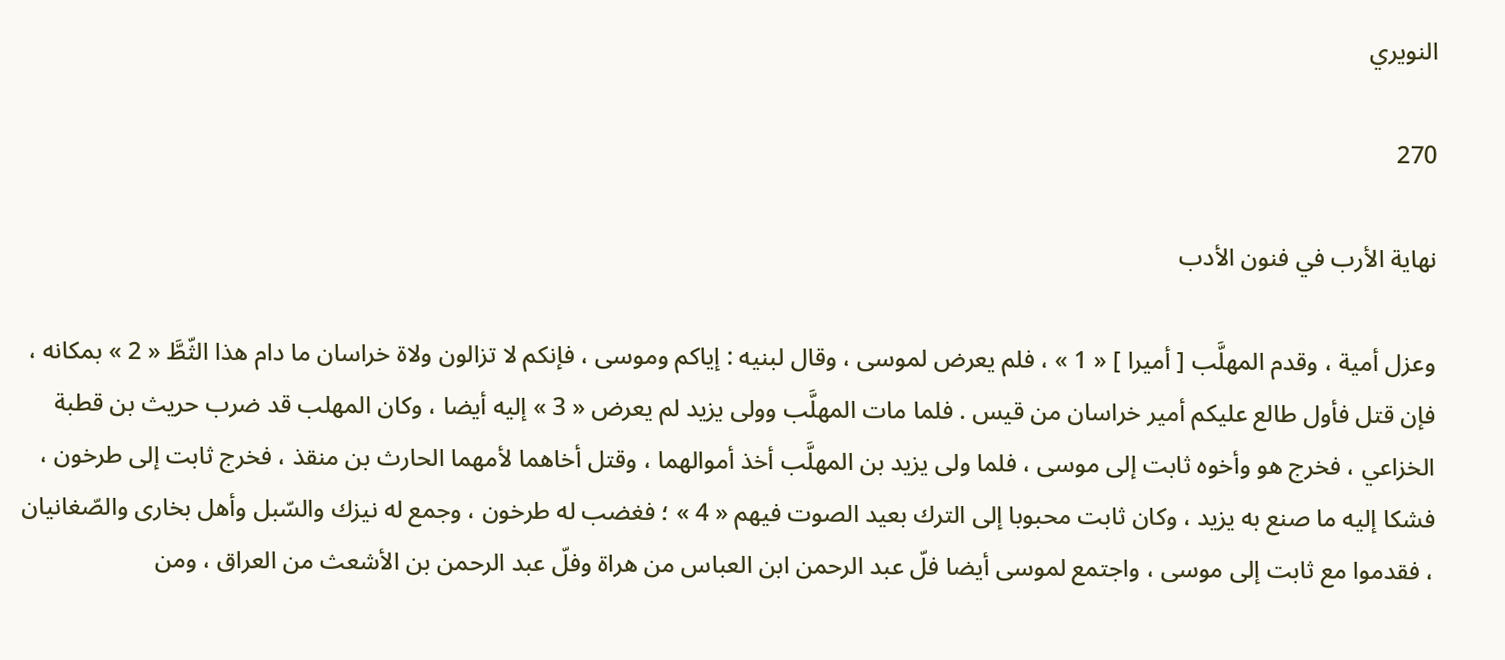النويري

270

نهاية الأرب في فنون الأدب

وعزل أمية ، وقدم المهلَّب [ أميرا ] « 1 » ، فلم يعرض لموسى ، وقال لبنيه : إياكم وموسى ، فإنكم لا تزالون ولاة خراسان ما دام هذا الثّطَّ « 2 » بمكانه ، فإن قتل فأول طالع عليكم أمير خراسان من قيس . فلما مات المهلَّب وولى يزيد لم يعرض « 3 » إليه أيضا ، وكان المهلب قد ضرب حريث بن قطبة الخزاعي ، فخرج هو وأخوه ثابت إلى موسى ، فلما ولى يزيد بن المهلَّب أخذ أموالهما ، وقتل أخاهما لأمهما الحارث بن منقذ ، فخرج ثابت إلى طرخون ، فشكا إليه ما صنع به يزيد ، وكان ثابت محبوبا إلى الترك بعيد الصوت فيهم « 4 » ؛ فغضب له طرخون ، وجمع له نيزك والسّبل وأهل بخارى والصّغانيان ، فقدموا مع ثابت إلى موسى ، واجتمع لموسى أيضا فلّ عبد الرحمن ابن العباس من هراة وفلّ عبد الرحمن بن الأشعث من العراق ، ومن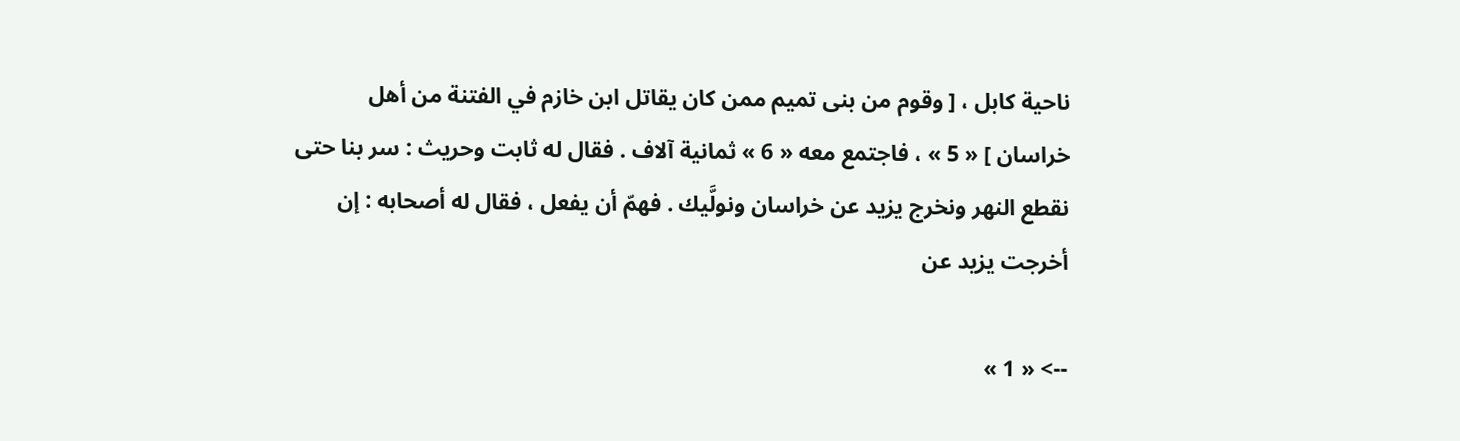ناحية كابل ، [ وقوم من بنى تميم ممن كان يقاتل ابن خازم في الفتنة من أهل خراسان ] « 5 » ، فاجتمع معه « 6 » ثمانية آلاف . فقال له ثابت وحريث : سر بنا حتى نقطع النهر ونخرج يزيد عن خراسان ونولَّيك . فهمّ أن يفعل ، فقال له أصحابه : إن أخرجت يزيد عن

--> « 1 »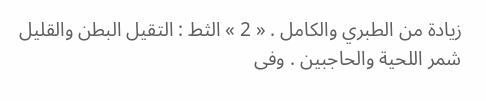زيادة من الطبري والكامل . « 2 » الثط : التقيل البطن والقليل شمر اللحية والحاجبين . وفى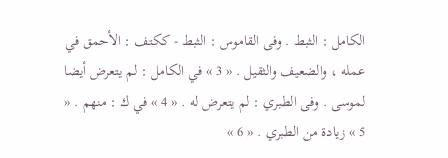الكامل : الثبط . وفى القاموس : الثبط - ككتف : الأحمق في عمله ، والضعيف والثقيل . « 3 » في الكامل : لم يتعرض أيضا لموسى . وفى الطبري : لم يتعرض له . « 4 » في ك : منهم . « 5 » زيادة من الطبري . « 6 »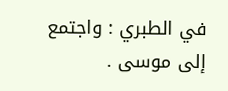في الطبري : واجتمع إلى موسى .